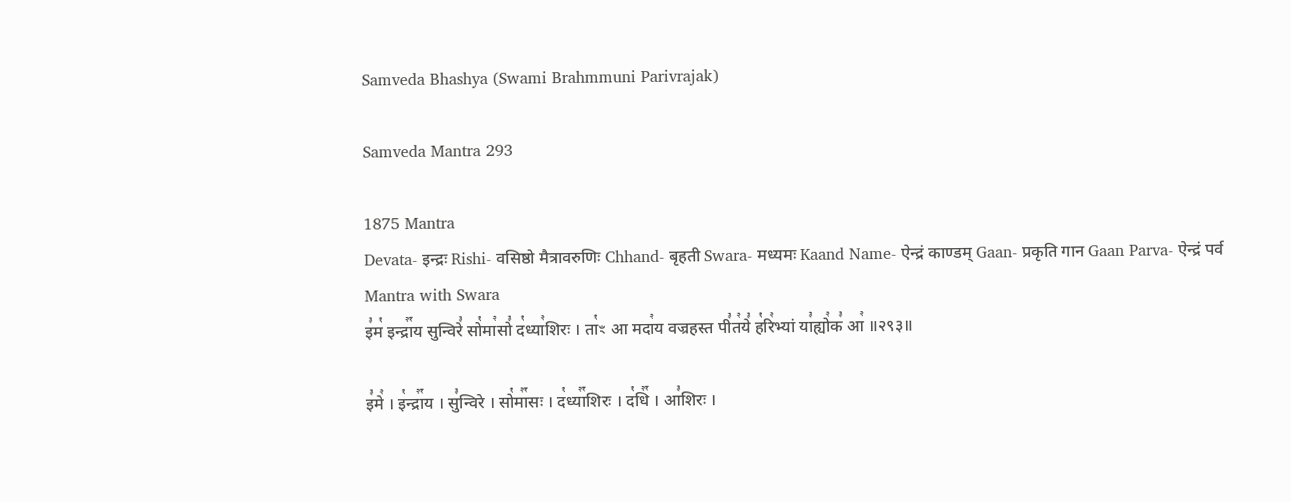Samveda Bhashya (Swami Brahmmuni Parivrajak)

Samveda Mantra 293

1875 Mantra
Devata- इन्द्रः Rishi- वसिष्ठो मैत्रावरुणिः Chhand- बृहती Swara- मध्यमः Kaand Name- ऐन्द्रं काण्डम् Gaan- प्रकृति गान Gaan Parva- ऐन्द्रं पर्व
Mantra with Swara
इ꣣म꣡ इन्द्रा꣢꣯य सुन्विरे꣣ सो꣡मा꣢सो꣣ द꣡ध्या꣢शिरः । ता꣡ꣳ आ मदा꣢य वज्रहस्त पी꣣त꣢ये꣣ ह꣡रि꣢भ्यां या꣣ह्यो꣢क꣣ आ꣢ ॥२९३॥

इ꣣मे꣢ । इ꣡न्द्रा꣢꣯य । सु꣣न्विरे । सो꣡मा꣢꣯सः । द꣡ध्या꣢꣯शिरः । द꣡धि꣢꣯ । आ꣣शिरः ।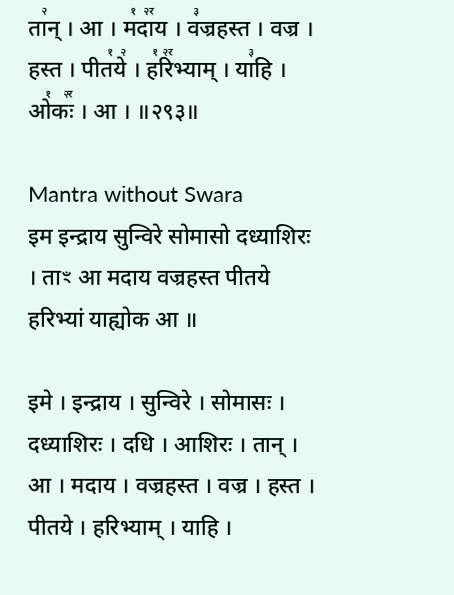ता꣢न् । आ । म꣡दा꣢꣯य । व꣣ज्रहस्त । वज्र । हस्त । पीत꣡ये꣢ । ह꣡रि꣢꣯भ्याम् । या꣣हि । ओ꣡कः꣢꣯ । आ । ॥२९३॥

Mantra without Swara
इम इन्द्राय सुन्विरे सोमासो दध्याशिरः । ताꣳ आ मदाय वज्रहस्त पीतये हरिभ्यां याह्योक आ ॥

इमे । इन्द्राय । सुन्विरे । सोमासः । दध्याशिरः । दधि । आशिरः । तान् । आ । मदाय । वज्रहस्त । वज्र । हस्त । पीतये । हरिभ्याम् । याहि ।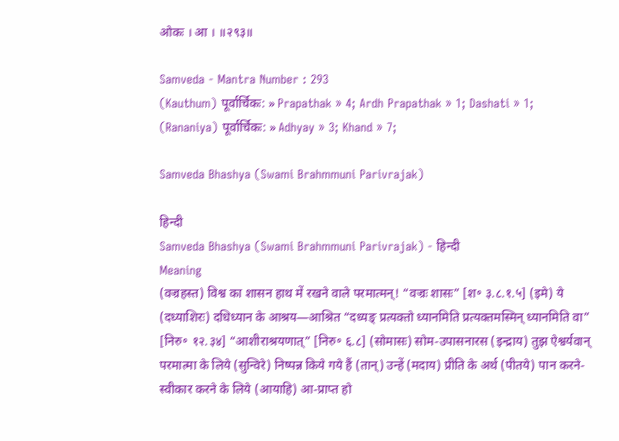ओकः । आ । ॥२९३॥

Samveda - Mantra Number : 293
(Kauthum) पूर्वार्चिकः: » Prapathak » 4; Ardh Prapathak » 1; Dashati » 1;
(Rananiya) पूर्वार्चिकः: » Adhyay » 3; Khand » 7;

Samveda Bhashya (Swami Brahmmuni Parivrajak)

हिन्दी
Samveda Bhashya (Swami Brahmmuni Parivrajak) - हिन्दी
Meaning
(वज्रहस्त) विश्व का शासन हाथ में रखने वाले परमात्मन्! “वज्रः शासः” [श॰ ३.८.१.५] (इमे) ये (दध्याशिरः) दधिध्यान के आश्रय—आश्रित “दध्यङ् प्रत्यक्तो ध्यानमिति प्रत्यक्तमस्मिन् ध्यानमिति वा” [निरु॰ १२.३४] “आशीराश्रयणात्” [निरु॰ ६.८] (सोमासः) सोम-उपासनारस (इन्द्राय) तुझ ऐश्वर्यवान् परमात्मा के लिये (सुन्विरे) निष्पन्न किये गये हैं (तान्) उन्हें (मदाय) प्रीति के अर्थ (पीतये) पान करने-स्वीकार करने के लिये (आयाहि) आ-प्राप्त हो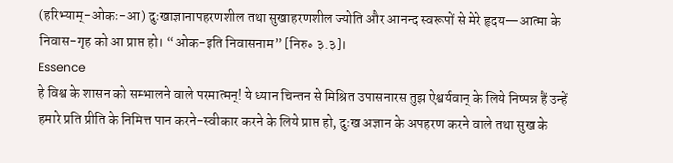(हरिभ्याम्-ओकः-आ) दुःखाज्ञानापहरणशील तथा सुखाहरणशील ज्योति और आनन्द स्वरूपों से मेरे हृदय—आत्मा के निवास-गृह को आ प्राप्त हो। “ओक-इति निवासनाम” [निरु॰ ३.३]।
Essence
हे विश्व के शासन को सम्भालने वाले परमात्मन्! ये ध्यान चिन्तन से मिश्रित उपासनारस तुझ ऐश्वर्यवान् के लिये निष्पन्न हैं उन्हें हमारे प्रति प्रीति के निमित्त पान करने-स्वीकार करने के लिये प्राप्त हो, दुःख अज्ञान के अपहरण करने वाले तथा सुख के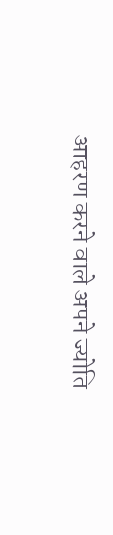आहरण करने वाले अपने ज्योति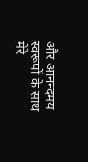और आनन्दमय स्वरूपों के साथ मेरे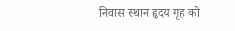निवास स्थान हृदय गृह को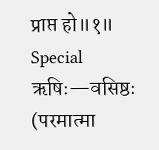प्राप्त हो॥१॥
Special
ऋषिः—वसिष्ठः (परमात्मा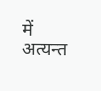में अत्यन्त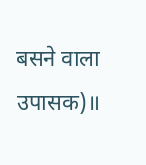बसने वाला उपासक)॥